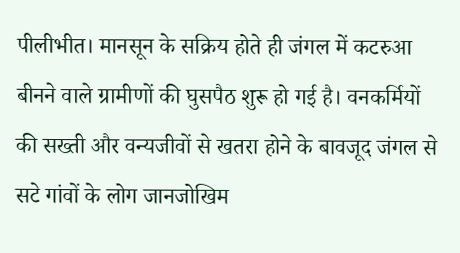पीलीभीत। मानसून के सक्रिय होते ही जंगल में कटरुआ बीनने वाले ग्रामीणों की घुसपैठ शुरू हो गई है। वनकर्मियों की सख्ती और वन्यजीवों से खतरा होने के बावजूद जंगल से सटे गांवों के लोग जानजोखिम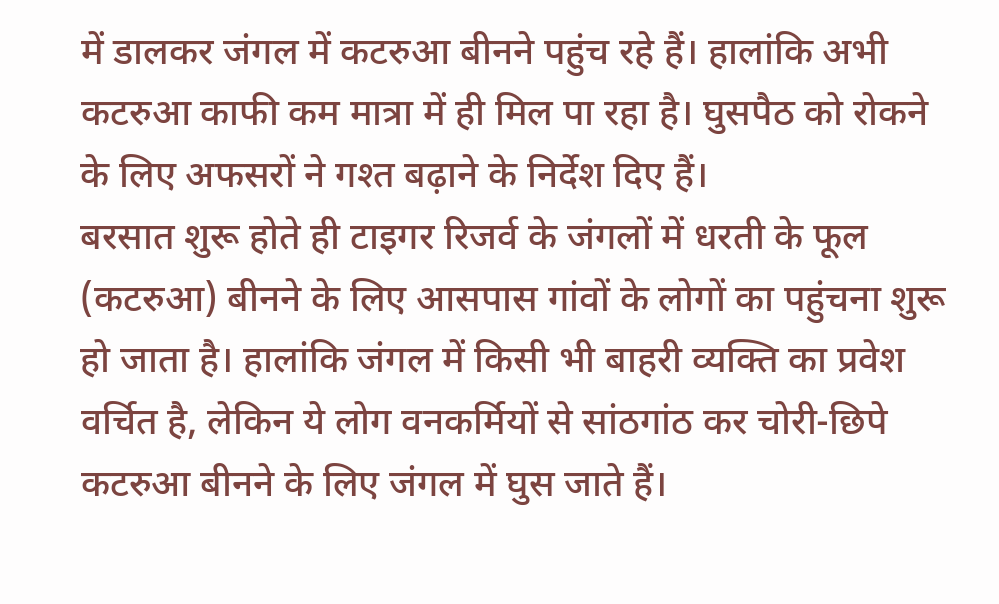में डालकर जंगल में कटरुआ बीनने पहुंच रहे हैं। हालांकि अभी कटरुआ काफी कम मात्रा में ही मिल पा रहा है। घुसपैठ को रोकने के लिए अफसरों ने गश्त बढ़ाने के निर्देश दिए हैं।
बरसात शुरू होते ही टाइगर रिजर्व के जंगलों में धरती के फूल (कटरुआ) बीनने के लिए आसपास गांवों के लोगों का पहुंचना शुरू हो जाता है। हालांकि जंगल में किसी भी बाहरी व्यक्ति का प्रवेश वर्चित है, लेकिन ये लोग वनकर्मियों से सांठगांठ कर चोरी-छिपे कटरुआ बीनने के लिए जंगल में घुस जाते हैं।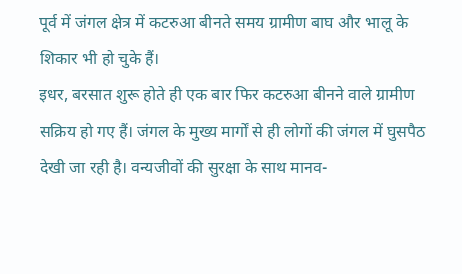पूर्व में जंगल क्षेत्र में कटरुआ बीनते समय ग्रामीण बाघ और भालू के शिकार भी हो चुके हैं।
इधर, बरसात शुरू होते ही एक बार फिर कटरुआ बीनने वाले ग्रामीण सक्रिय हो गए हैं। जंगल के मुख्य मार्गों से ही लोगों की जंगल में घुसपैठ देखी जा रही है। वन्यजीवों की सुरक्षा के साथ मानव-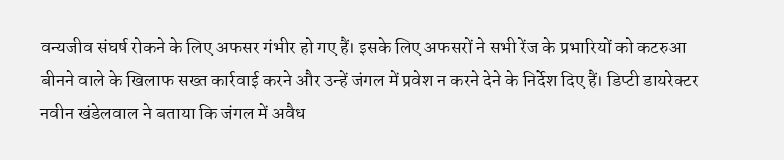वन्यजीव संघर्ष रोकने के लिए अफसर गंभीर हो गए हैं। इसके लिए अफसरों ने सभी रेंज के प्रभारियों को कटरुआ बीनने वाले के खिलाफ सख्त कार्रवाई करने और उन्हें जंगल में प्रवेश न करने देने के निर्देश दिए हैं। डिप्टी डायरेक्टर नवीन खंडेलवाल ने बताया कि जंगल में अवैध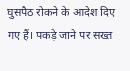घुसपैठ रोकने के आदेश दिए गए हैं। पकड़े जाने पर सख्त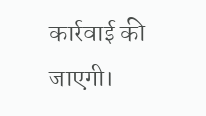कार्रवाई की जाएगी।